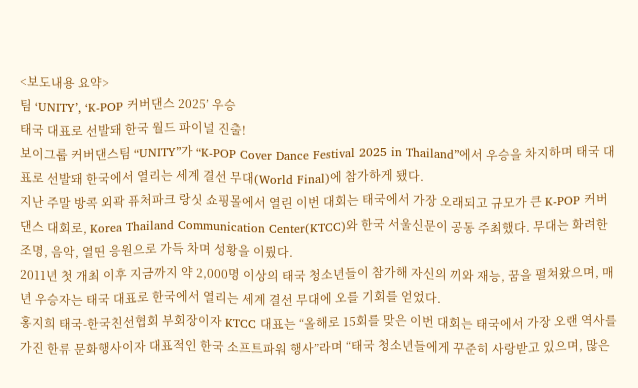<보도내용 요약>
팀 ‘UNITY’, ‘K-POP 커버댄스 2025’ 우승
태국 대표로 선발돼 한국 월드 파이널 진출!
보이그룹 커버댄스팀 “UNITY”가 “K-POP Cover Dance Festival 2025 in Thailand”에서 우승을 차지하며 태국 대표로 선발돼 한국에서 열리는 세계 결선 무대(World Final)에 참가하게 됐다.
지난 주말 방콕 외곽 퓨처파크 랑싯 쇼핑몰에서 열린 이번 대회는 태국에서 가장 오래되고 규모가 큰 K-POP 커버댄스 대회로, Korea Thailand Communication Center(KTCC)와 한국 서울신문이 공동 주최했다. 무대는 화려한 조명, 음악, 열띤 응원으로 가득 차며 성황을 이뤘다.
2011년 첫 개최 이후 지금까지 약 2,000명 이상의 태국 청소년들이 참가해 자신의 끼와 재능, 꿈을 펼쳐왔으며, 매년 우승자는 태국 대표로 한국에서 열리는 세계 결선 무대에 오를 기회를 얻었다.
홍지희 태국-한국친선협회 부회장이자 KTCC 대표는 “올해로 15회를 맞은 이번 대회는 태국에서 가장 오랜 역사를 가진 한류 문화행사이자 대표적인 한국 소프트파워 행사”라며 “태국 청소년들에게 꾸준히 사랑받고 있으며, 많은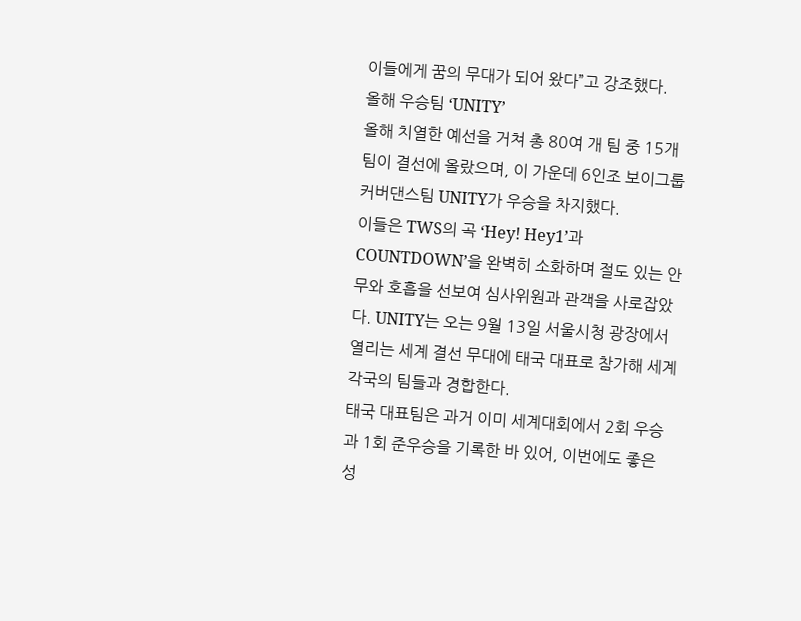이들에게 꿈의 무대가 되어 왔다”고 강조했다.
올해 우승팀 ‘UNITY’
올해 치열한 예선을 거쳐 총 80여 개 팀 중 15개 팀이 결선에 올랐으며, 이 가운데 6인조 보이그룹 커버댄스팀 UNITY가 우승을 차지했다.
이들은 TWS의 곡 ‘Hey! Hey1’과 COUNTDOWN’을 완벽히 소화하며 절도 있는 안무와 호흡을 선보여 심사위원과 관객을 사로잡았다. UNITY는 오는 9월 13일 서울시청 광장에서 열리는 세계 결선 무대에 태국 대표로 참가해 세계 각국의 팀들과 경합한다.
태국 대표팀은 과거 이미 세계대회에서 2회 우승과 1회 준우승을 기록한 바 있어, 이번에도 좋은 성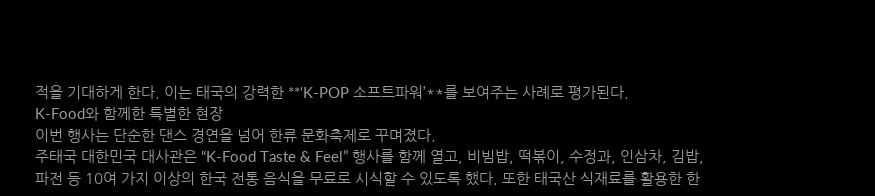적을 기대하게 한다. 이는 태국의 강력한 **‘K-POP 소프트파워’**를 보여주는 사례로 평가된다.
K-Food와 함께한 특별한 현장
이번 행사는 단순한 댄스 경연을 넘어 한류 문화축제로 꾸며졌다.
주태국 대한민국 대사관은 “K-Food Taste & Feel” 행사를 함께 열고, 비빔밥, 떡볶이, 수정과, 인삼차, 김밥, 파전 등 10여 가지 이상의 한국 전통 음식을 무료로 시식할 수 있도록 했다. 또한 태국산 식재료를 활용한 한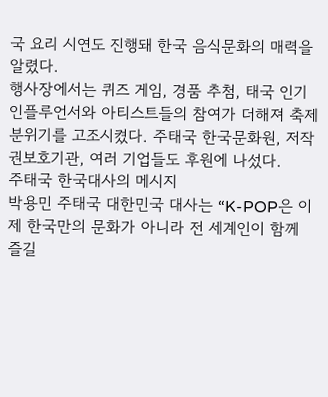국 요리 시연도 진행돼 한국 음식문화의 매력을 알렸다.
행사장에서는 퀴즈 게임, 경품 추첨, 태국 인기 인플루언서와 아티스트들의 참여가 더해져 축제 분위기를 고조시켰다. 주태국 한국문화원, 저작권보호기관, 여러 기업들도 후원에 나섰다.
주태국 한국대사의 메시지
박용민 주태국 대한민국 대사는 “K-POP은 이제 한국만의 문화가 아니라 전 세계인이 함께 즐길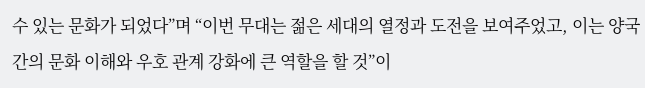수 있는 문화가 되었다”며 “이번 무대는 젊은 세대의 열정과 도전을 보여주었고, 이는 양국 간의 문화 이해와 우호 관계 강화에 큰 역할을 할 것”이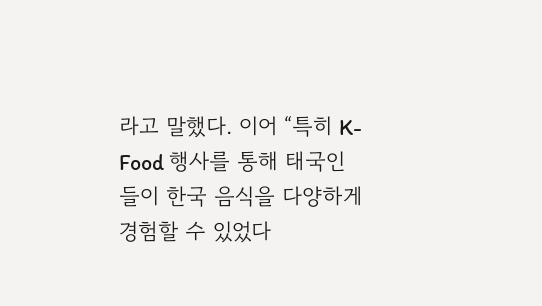라고 말했다. 이어 “특히 K-Food 행사를 통해 태국인들이 한국 음식을 다양하게 경험할 수 있었다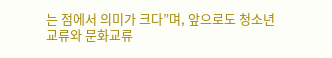는 점에서 의미가 크다”며, 앞으로도 청소년 교류와 문화교류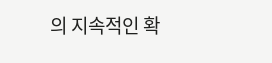의 지속적인 확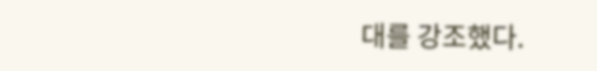대를 강조했다.